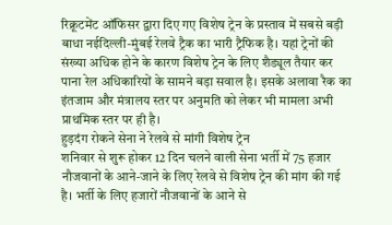रिक्रूटमेंट ऑफिसर द्वारा दिए गए विशेष ट्रेन के प्रस्ताव में सबसे बड़ी बाधा नईदिल्ली-मुंबई रेलवे ट्रैक का भारी ट्रैफिक है। यहां ट्रेनों की संख्या अधिक होने के कारण विशेष ट्रेन के लिए शैड्यूल तैयार कर पाना रेल अधिकारियों के सामने बड़ा सवाल है। इसके अलावा रैक का इंतजाम और मंत्रालय स्तर पर अनुमति को लेकर भी मामला अभी प्राथमिक स्तर पर ही है।
हुड़दंग रोकने सेना ने रेलवे से मांगी विशेष ट्रेन
शनिवार से शुरू होकर 12 दिन चलने वाली सेना भर्ती में 75 हजार नौजवानों के आने-जाने के लिए रेलवे से विशेष ट्रेन की मांग की गई है। भर्ती के लिए हजारों नौजवानों के आने से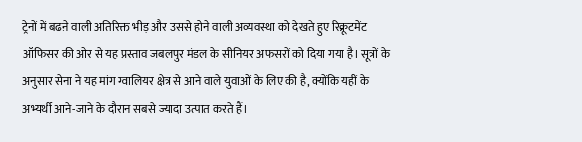ट्रेनों में बढऩे वाली अतिरिक्त भीड़ और उससे होने वाली अव्यवस्था को देखते हुए रिक्रूटमेंट ऑफिसर की ओर से यह प्रस्ताव जबलपुर मंडल के सीनियर अफसरों को दिया गया है। सूत्रों के अनुसार सेना ने यह मांग ग्वालियर क्षेत्र से आने वाले युवाओं के लिए की है, क्योंकि यहीं के अभ्यर्थी आने-जाने के दौरान सबसे ज्यादा उत्पात करते हैं।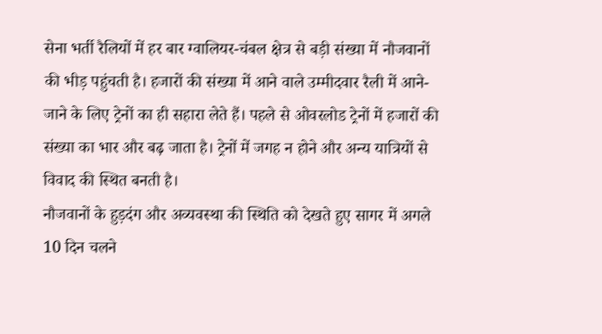सेना भर्ती रैलियों में हर बार ग्वालियर-चंबल क्षेत्र से बड़ी संख्या में नौजवानों की भीड़ पहुंचती है। हजारों की संख्या में आने वाले उम्मीदवार रैली में आने-जाने के लिए ट्रेनों का ही सहारा लेते हैं। पहले से ओवरलोड ट्रेनों में हजारों की संख्या का भार और बढ़ जाता है। ट्रेनों में जगह न होने और अन्य यात्रियों से विवाद की स्थित बनती है।
नौजवानों के हुड़दंग और अव्यवस्था की स्थिति को देखते हुए सागर में अगले 10 दिन चलने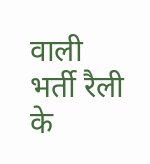वाली भर्ती रैली के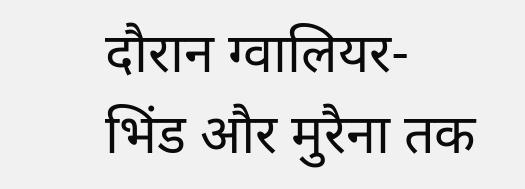दौरान ग्वालियर-भिंड और मुरैना तक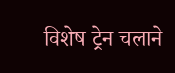विशेष ट्रेन चलाने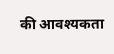की आवश्यकता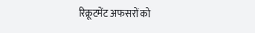रिक्रूटमेंट अफसरों को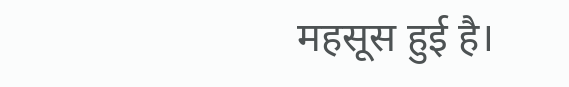महसूस हुई है।